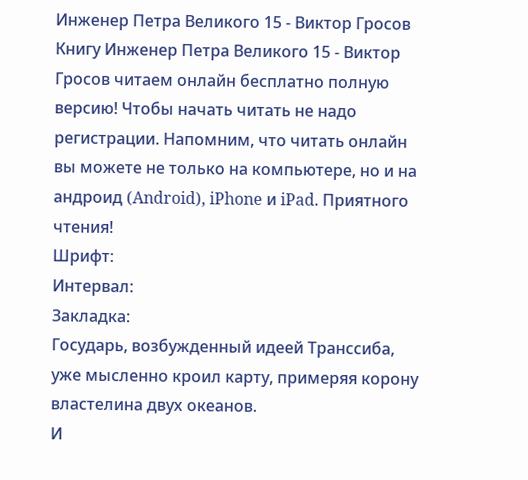Инженер Петра Великого 15 - Виктор Гросов
Книгу Инженер Петра Великого 15 - Виктор Гросов читаем онлайн бесплатно полную версию! Чтобы начать читать не надо регистрации. Напомним, что читать онлайн вы можете не только на компьютере, но и на андроид (Android), iPhone и iPad. Приятного чтения!
Шрифт:
Интервал:
Закладка:
Государь, возбужденный идеей Транссиба, уже мысленно кроил карту, примеряя корону властелина двух океанов.
И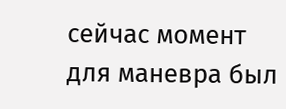сейчас момент для маневра был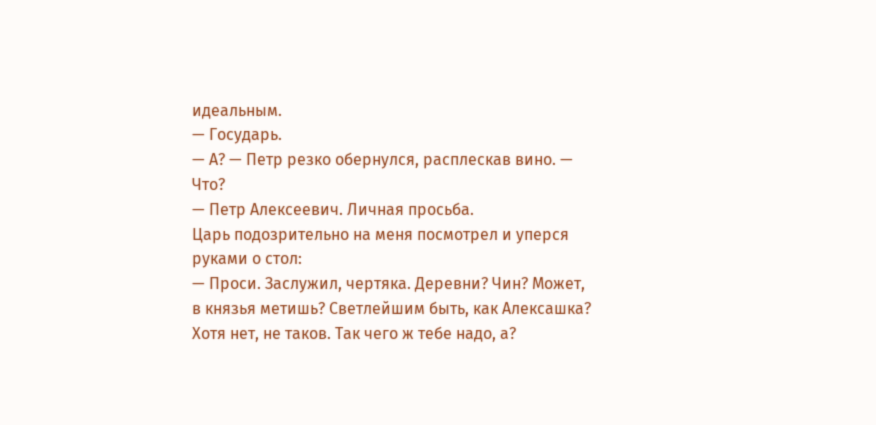идеальным.
— Государь.
— А? — Петр резко обернулся, расплескав вино. — Что?
— Петр Алексеевич. Личная просьба.
Царь подозрительно на меня посмотрел и уперся руками о стол:
— Проси. Заслужил, чертяка. Деревни? Чин? Может, в князья метишь? Светлейшим быть, как Алексашка? Хотя нет, не таков. Так чего ж тебе надо, а?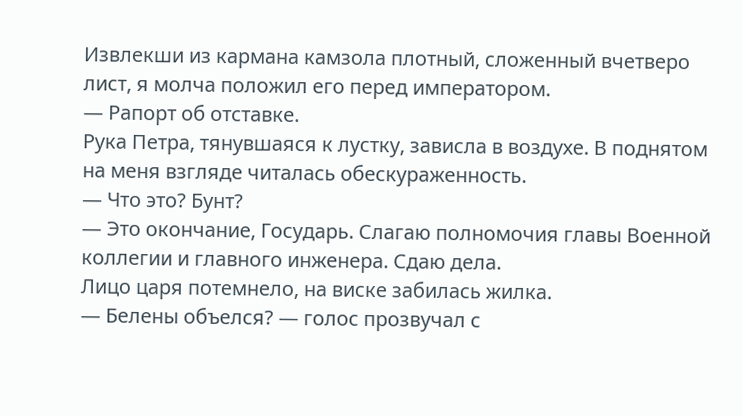Извлекши из кармана камзола плотный, сложенный вчетверо лист, я молча положил его перед императором.
— Рапорт об отставке.
Рука Петра, тянувшаяся к лустку, зависла в воздухе. В поднятом на меня взгляде читалась обескураженность.
— Что это? Бунт?
— Это окончание, Государь. Слагаю полномочия главы Военной коллегии и главного инженера. Сдаю дела.
Лицо царя потемнело, на виске забилась жилка.
— Белены объелся? — голос прозвучал с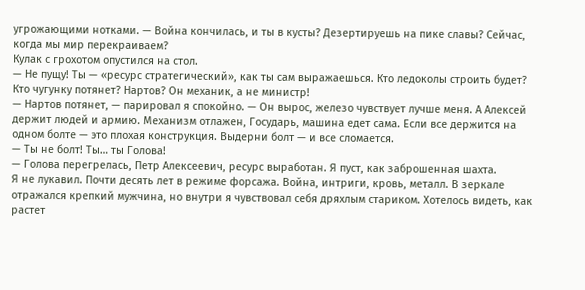угрожающими нотками. — Война кончилась, и ты в кусты? Дезертируешь на пике славы? Сейчас, когда мы мир перекраиваем?
Кулак с грохотом опустился на стол.
— Не пущу! Ты — «ресурс стратегический», как ты сам выражаешься. Кто ледоколы строить будет? Кто чугунку потянет? Нартов? Он механик, а не министр!
— Нартов потянет, — парировал я спокойно. — Он вырос, железо чувствует лучше меня. А Алексей держит людей и армию. Механизм отлажен, Государь, машина едет сама. Если все держится на одном болте — это плохая конструкция. Выдерни болт — и все сломается.
— Ты не болт! Ты… ты Голова!
— Голова перегрелась, Петр Алексеевич, ресурс выработан. Я пуст, как заброшенная шахта.
Я не лукавил. Почти десять лет в режиме форсажа. Война, интриги, кровь, металл. В зеркале отражался крепкий мужчина, но внутри я чувствовал себя дряхлым стариком. Хотелось видеть, как растет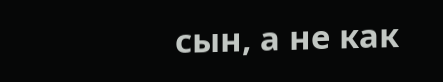сын, а не как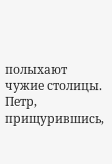полыхают чужие столицы.
Петр, прищурившись,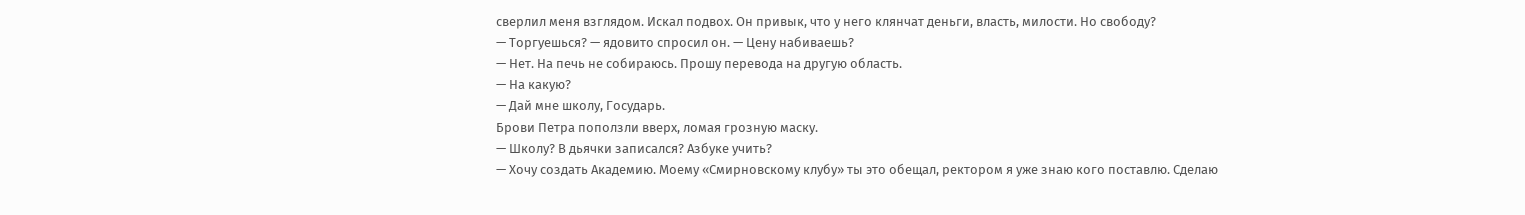сверлил меня взглядом. Искал подвох. Он привык, что у него клянчат деньги, власть, милости. Но свободу?
— Торгуешься? — ядовито спросил он. — Цену набиваешь?
— Нет. На печь не собираюсь. Прошу перевода на другую область.
— На какую?
— Дай мне школу, Государь.
Брови Петра поползли вверх, ломая грозную маску.
— Школу? В дьячки записался? Азбуке учить?
— Хочу создать Академию. Моему «Смирновскому клубу» ты это обещал, ректором я уже знаю кого поставлю. Сделаю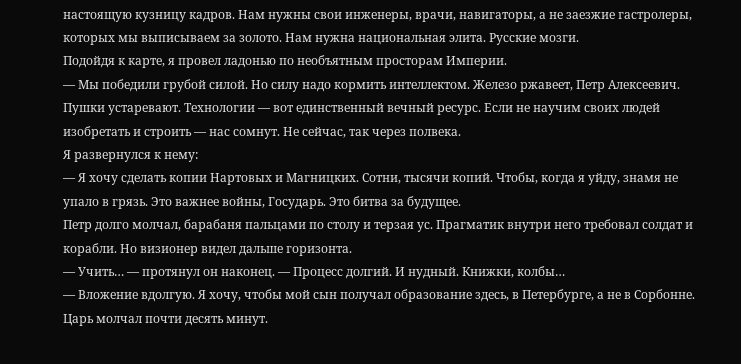настоящую кузницу кадров. Нам нужны свои инженеры, врачи, навигаторы, а не заезжие гастролеры, которых мы выписываем за золото. Нам нужна национальная элита. Русские мозги.
Подойдя к карте, я провел ладонью по необъятным просторам Империи.
— Мы победили грубой силой. Но силу надо кормить интеллектом. Железо ржавеет, Петр Алексеевич. Пушки устаревают. Технологии — вот единственный вечный ресурс. Если не научим своих людей изобретать и строить — нас сомнут. Не сейчас, так через полвека.
Я развернулся к нему:
— Я хочу сделать копии Нартовых и Магницких. Сотни, тысячи копий. Чтобы, когда я уйду, знамя не упало в грязь. Это важнее войны, Государь. Это битва за будущее.
Петр долго молчал, барабаня пальцами по столу и терзая ус. Прагматик внутри него требовал солдат и корабли. Но визионер видел дальше горизонта.
— Учить… — протянул он наконец. — Процесс долгий. И нудный. Книжки, колбы…
— Вложение вдолгую. Я хочу, чтобы мой сын получал образование здесь, в Петербурге, а не в Сорбонне.
Царь молчал почти десять минут.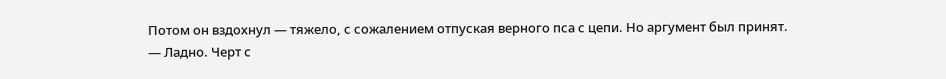Потом он вздохнул — тяжело, с сожалением отпуская верного пса с цепи. Но аргумент был принят.
— Ладно. Черт с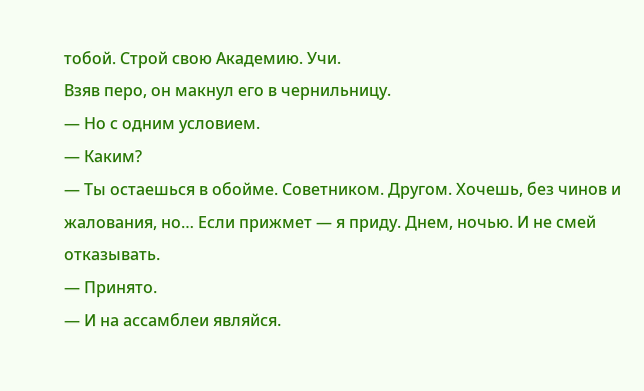тобой. Строй свою Академию. Учи.
Взяв перо, он макнул его в чернильницу.
— Но с одним условием.
— Каким?
— Ты остаешься в обойме. Советником. Другом. Хочешь, без чинов и жалования, но… Если прижмет — я приду. Днем, ночью. И не смей отказывать.
— Принято.
— И на ассамблеи являйся.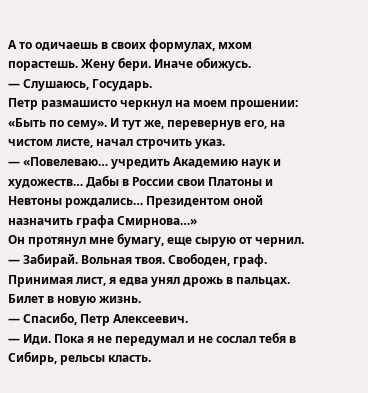А то одичаешь в своих формулах, мхом порастешь. Жену бери. Иначе обижусь.
— Слушаюсь, Государь.
Петр размашисто черкнул на моем прошении: «Быть по сему». И тут же, перевернув его, на чистом листе, начал строчить указ.
— «Повелеваю… учредить Академию наук и художеств… Дабы в России свои Платоны и Невтоны рождались… Президентом оной назначить графа Смирнова…»
Он протянул мне бумагу, еще сырую от чернил.
— Забирай. Вольная твоя. Свободен, граф.
Принимая лист, я едва унял дрожь в пальцах. Билет в новую жизнь.
— Спасибо, Петр Алексеевич.
— Иди. Пока я не передумал и не сослал тебя в Сибирь, рельсы класть.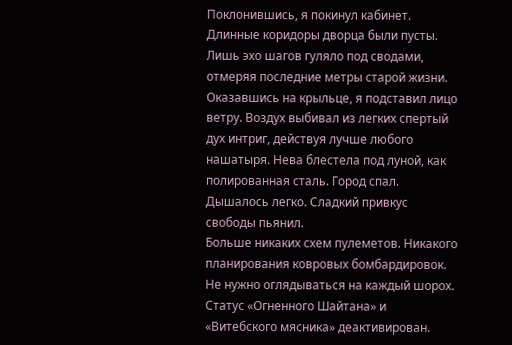Поклонившись, я покинул кабинет.
Длинные коридоры дворца были пусты. Лишь эхо шагов гуляло под сводами, отмеряя последние метры старой жизни.
Оказавшись на крыльце, я подставил лицо ветру. Воздух выбивал из легких спертый дух интриг, действуя лучше любого нашатыря. Нева блестела под луной, как полированная сталь. Город спал.
Дышалось легко. Сладкий привкус свободы пьянил.
Больше никаких схем пулеметов. Никакого планирования ковровых бомбардировок. Не нужно оглядываться на каждый шорох. Статус «Огненного Шайтана» и «Витебского мясника» деактивирован.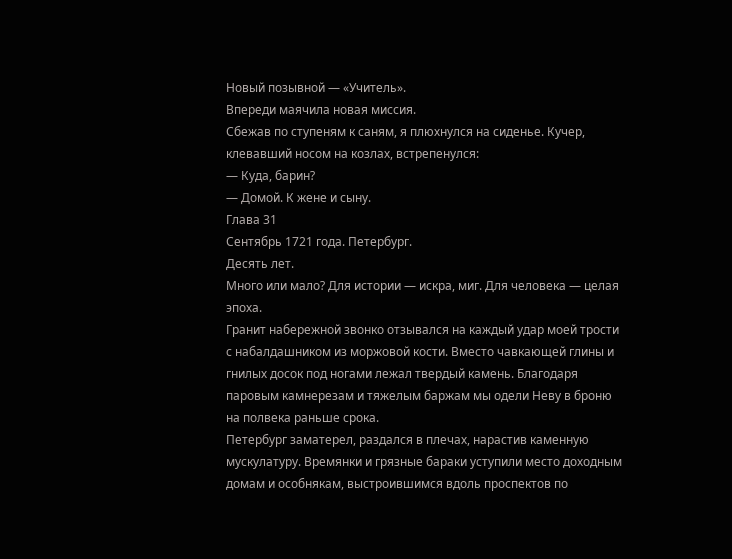Новый позывной — «Учитель».
Впереди маячила новая миссия.
Сбежав по ступеням к саням, я плюхнулся на сиденье. Кучер, клевавший носом на козлах, встрепенулся:
— Куда, барин?
— Домой. К жене и сыну.
Глава 31
Сентябрь 1721 года. Петербург.
Десять лет.
Много или мало? Для истории — искра, миг. Для человека — целая эпоха.
Гранит набережной звонко отзывался на каждый удар моей трости с набалдашником из моржовой кости. Вместо чавкающей глины и гнилых досок под ногами лежал твердый камень. Благодаря паровым камнерезам и тяжелым баржам мы одели Неву в броню на полвека раньше срока.
Петербург заматерел, раздался в плечах, нарастив каменную мускулатуру. Времянки и грязные бараки уступили место доходным домам и особнякам, выстроившимся вдоль проспектов по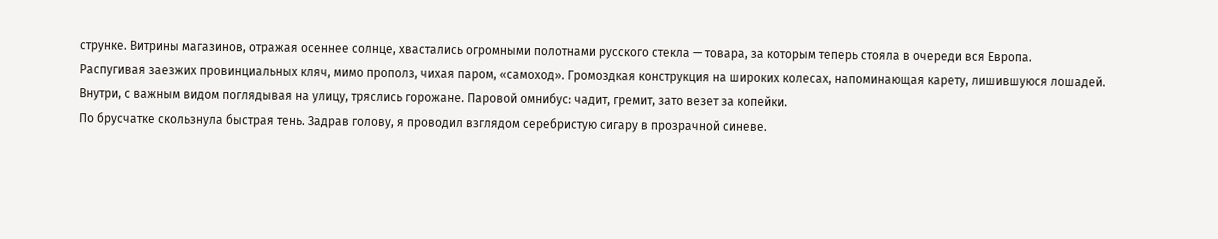струнке. Витрины магазинов, отражая осеннее солнце, хвастались огромными полотнами русского стекла — товара, за которым теперь стояла в очереди вся Европа.
Распугивая заезжих провинциальных кляч, мимо прополз, чихая паром, «самоход». Громоздкая конструкция на широких колесах, напоминающая карету, лишившуюся лошадей. Внутри, с важным видом поглядывая на улицу, тряслись горожане. Паровой омнибус: чадит, гремит, зато везет за копейки.
По брусчатке скользнула быстрая тень. Задрав голову, я проводил взглядом серебристую сигару в прозрачной синеве.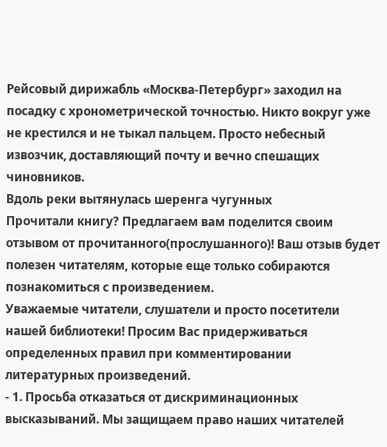Рейсовый дирижабль «Москва-Петербург» заходил на посадку с хронометрической точностью. Никто вокруг уже не крестился и не тыкал пальцем. Просто небесный извозчик, доставляющий почту и вечно спешащих чиновников.
Вдоль реки вытянулась шеренга чугунных
Прочитали книгу? Предлагаем вам поделится своим отзывом от прочитанного(прослушанного)! Ваш отзыв будет полезен читателям, которые еще только собираются познакомиться с произведением.
Уважаемые читатели, слушатели и просто посетители нашей библиотеки! Просим Вас придерживаться определенных правил при комментировании литературных произведений.
- 1. Просьба отказаться от дискриминационных высказываний. Мы защищаем право наших читателей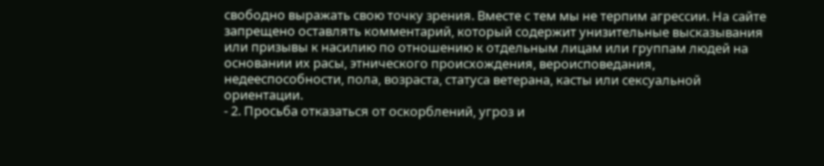свободно выражать свою точку зрения. Вместе с тем мы не терпим агрессии. На сайте запрещено оставлять комментарий, который содержит унизительные высказывания или призывы к насилию по отношению к отдельным лицам или группам людей на основании их расы, этнического происхождения, вероисповедания, недееспособности, пола, возраста, статуса ветерана, касты или сексуальной ориентации.
- 2. Просьба отказаться от оскорблений, угроз и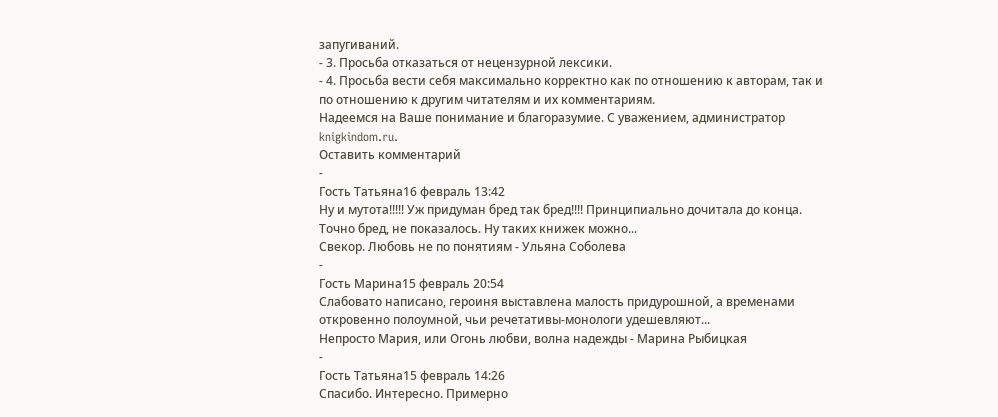запугиваний.
- 3. Просьба отказаться от нецензурной лексики.
- 4. Просьба вести себя максимально корректно как по отношению к авторам, так и по отношению к другим читателям и их комментариям.
Надеемся на Ваше понимание и благоразумие. С уважением, администратор knigkindom.ru.
Оставить комментарий
-
Гость Татьяна16 февраль 13:42
Ну и мутота!!!!! Уж придуман бред так бред!!!! Принципиально дочитала до конца. Точно бред, не показалось. Ну таких книжек можно...
Свекор. Любовь не по понятиям - Ульяна Соболева
-
Гость Марина15 февраль 20:54
Слабовато написано, героиня выставлена малость придурошной, а временами откровенно полоумной, чьи речетативы-монологи удешевляют...
Непросто Мария, или Огонь любви, волна надежды - Марина Рыбицкая
-
Гость Татьяна15 февраль 14:26
Спасибо. Интересно. Примерно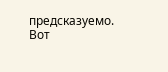предсказуемо. Вот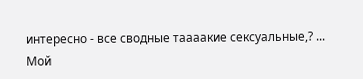интересно - все сводные таааакие сексуальные,? ...
Мой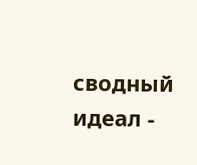сводный идеал -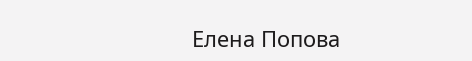Елена Попова